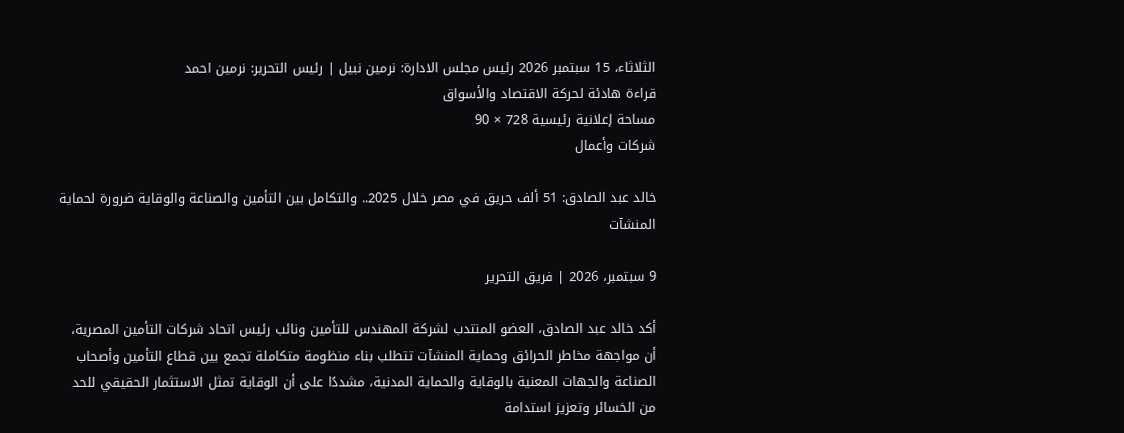الثلاثاء، 15 سبتمبر 2026 رئيس مجلس الادارة: نرمين نبيل | رئيس التحرير: نرمين احمد
قراءة هادئة لحركة الاقتصاد والأسواق
مساحة إعلانية رئيسية 728 × 90
شركات وأعمال

خالد عبد الصادق: 51 ألف حريق في مصر خلال 2025.. والتكامل بين التأمين والصناعة والوقاية ضرورة لحماية المنشآت

9 سبتمبر، 2026 | فريق التحرير

أكد خالد عبد الصادق، العضو المنتدب لشركة المهندس للتأمين ونائب رئيس اتحاد شركات التأمين المصرية، أن مواجهة مخاطر الحرائق وحماية المنشآت تتطلب بناء منظومة متكاملة تجمع بين قطاع التأمين وأصحاب الصناعة والجهات المعنية بالوقاية والحماية المدنية، مشددًا على أن الوقاية تمثل الاستثمار الحقيقي للحد من الخسائر وتعزيز استدامة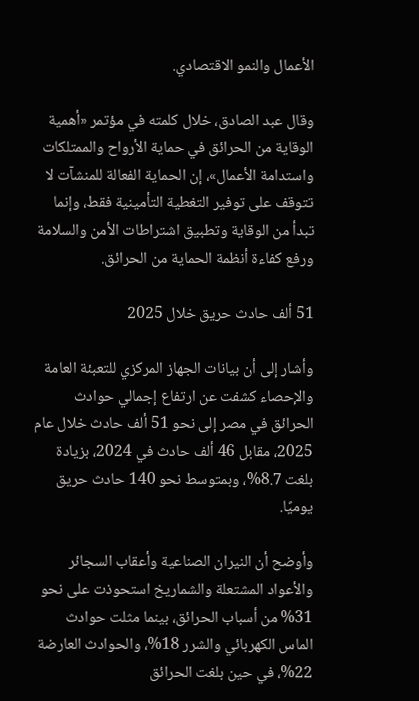الأعمال والنمو الاقتصادي.

وقال عبد الصادق، خلال كلمته في مؤتمر «أهمية الوقاية من الحرائق في حماية الأرواح والممتلكات واستدامة الأعمال»، إن الحماية الفعالة للمنشآت لا تتوقف على توفير التغطية التأمينية فقط، وإنما تبدأ من الوقاية وتطبيق اشتراطات الأمن والسلامة ورفع كفاءة أنظمة الحماية من الحرائق.

51 ألف حادث حريق خلال 2025

وأشار إلى أن بيانات الجهاز المركزي للتعبئة العامة والإحصاء كشفت عن ارتفاع إجمالي حوادث الحرائق في مصر إلى نحو 51 ألف حادث خلال عام 2025، مقابل 46 ألف حادث في 2024، بزيادة بلغت 8.7%، وبمتوسط نحو 140 حادث حريق يوميًا.

وأوضح أن النيران الصناعية وأعقاب السجائر والأعواد المشتعلة والشماريخ استحوذت على نحو 31% من أسباب الحرائق، بينما مثلت حوادث الماس الكهربائي والشرر 18%، والحوادث العارضة 22%، في حين بلغت الحرائق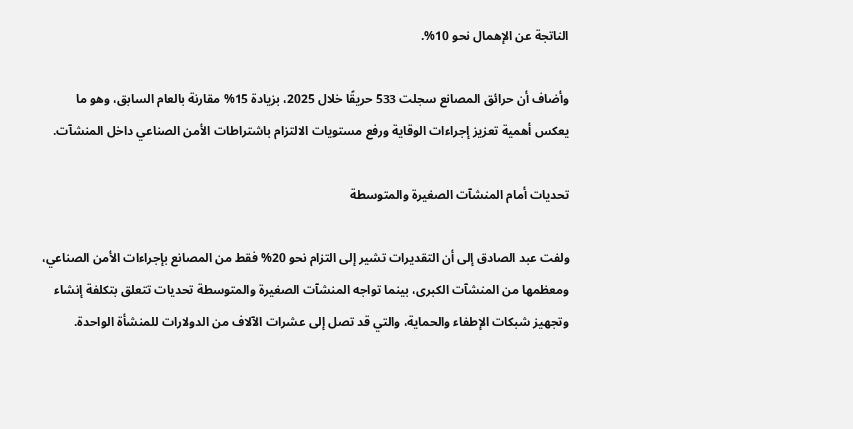الناتجة عن الإهمال نحو 10%.

وأضاف أن حرائق المصانع سجلت 533 حريقًا خلال 2025، بزيادة 15% مقارنة بالعام السابق، وهو ما يعكس أهمية تعزيز إجراءات الوقاية ورفع مستويات الالتزام باشتراطات الأمن الصناعي داخل المنشآت.

تحديات أمام المنشآت الصغيرة والمتوسطة

ولفت عبد الصادق إلى أن التقديرات تشير إلى التزام نحو 20% فقط من المصانع بإجراءات الأمن الصناعي، ومعظمها من المنشآت الكبرى، بينما تواجه المنشآت الصغيرة والمتوسطة تحديات تتعلق بتكلفة إنشاء وتجهيز شبكات الإطفاء والحماية، والتي قد تصل إلى عشرات الآلاف من الدولارات للمنشأة الواحدة.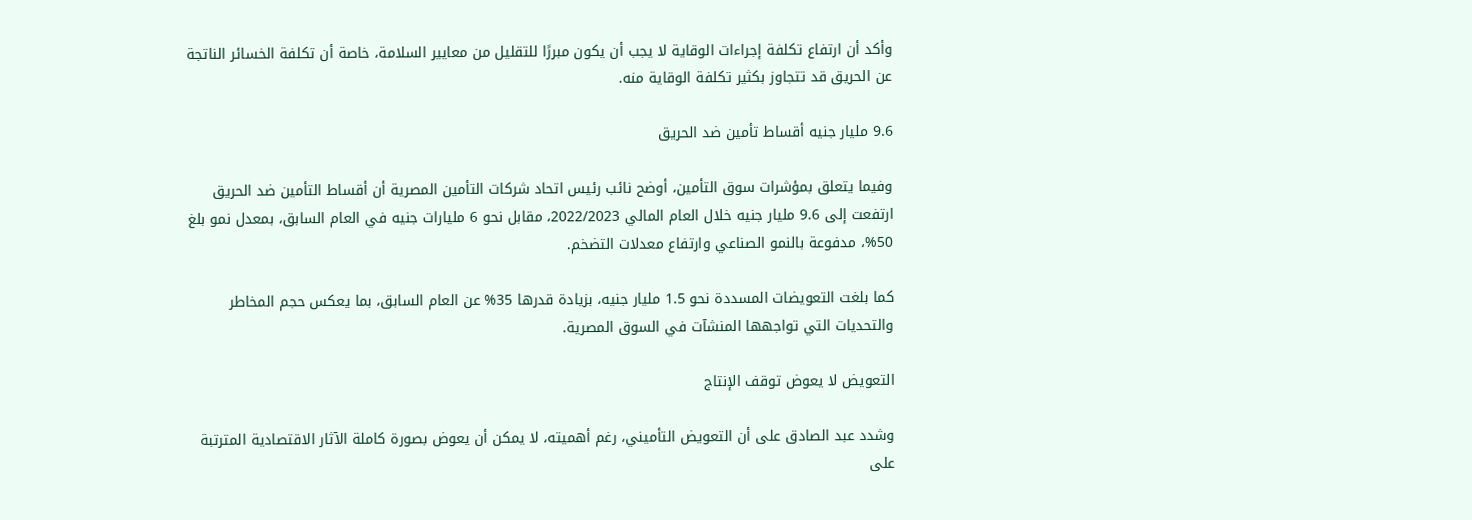وأكد أن ارتفاع تكلفة إجراءات الوقاية لا يجب أن يكون مبررًا للتقليل من معايير السلامة، خاصة أن تكلفة الخسائر الناتجة عن الحريق قد تتجاوز بكثير تكلفة الوقاية منه.

9.6 مليار جنيه أقساط تأمين ضد الحريق

وفيما يتعلق بمؤشرات سوق التأمين، أوضح نائب رئيس اتحاد شركات التأمين المصرية أن أقساط التأمين ضد الحريق ارتفعت إلى 9.6 مليار جنيه خلال العام المالي 2022/2023، مقابل نحو 6 مليارات جنيه في العام السابق، بمعدل نمو بلغ 50%، مدفوعة بالنمو الصناعي وارتفاع معدلات التضخم.

كما بلغت التعويضات المسددة نحو 1.5 مليار جنيه، بزيادة قدرها 35% عن العام السابق، بما يعكس حجم المخاطر والتحديات التي تواجهها المنشآت في السوق المصرية.

التعويض لا يعوض توقف الإنتاج

وشدد عبد الصادق على أن التعويض التأميني، رغم أهميته، لا يمكن أن يعوض بصورة كاملة الآثار الاقتصادية المترتبة على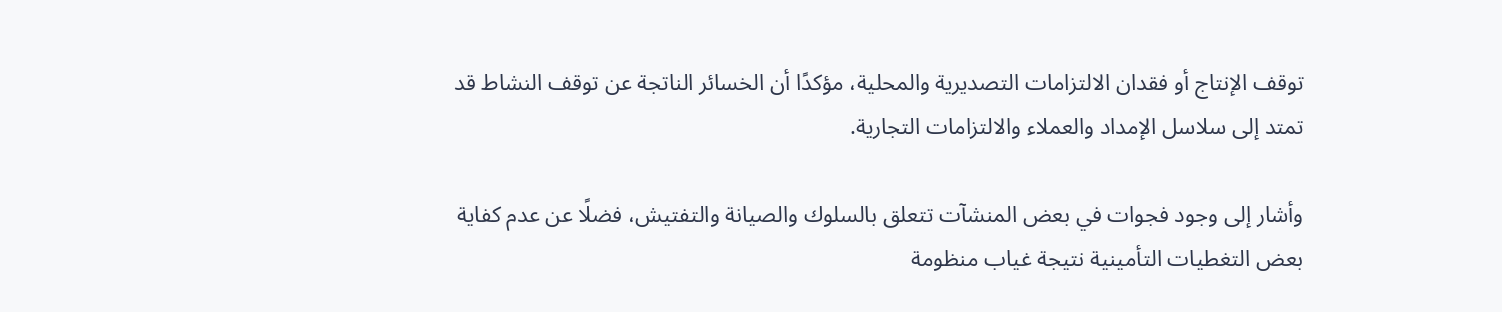توقف الإنتاج أو فقدان الالتزامات التصديرية والمحلية، مؤكدًا أن الخسائر الناتجة عن توقف النشاط قد تمتد إلى سلاسل الإمداد والعملاء والالتزامات التجارية.

وأشار إلى وجود فجوات في بعض المنشآت تتعلق بالسلوك والصيانة والتفتيش، فضلًا عن عدم كفاية بعض التغطيات التأمينية نتيجة غياب منظومة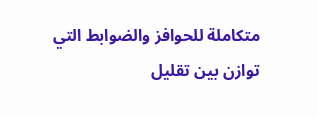متكاملة للحوافز والضوابط التي توازن بين تقليل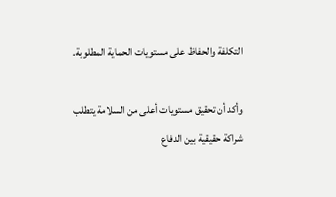التكلفة والحفاظ على مستويات الحماية المطلوبة.

وأكد أن تحقيق مستويات أعلى من السلامة يتطلب شراكة حقيقية بين الدفاع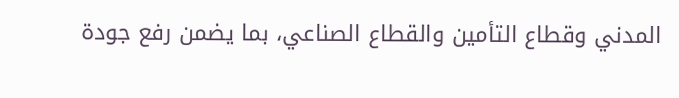المدني وقطاع التأمين والقطاع الصناعي، بما يضمن رفع جودة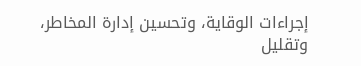إجراءات الوقاية، وتحسين إدارة المخاطر، وتقليل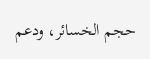حجم الخسائر، ودعم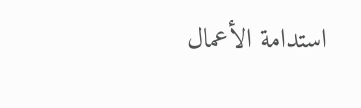استدامة الأعمال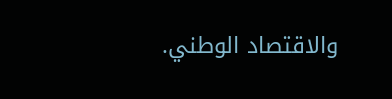والاقتصاد الوطني.